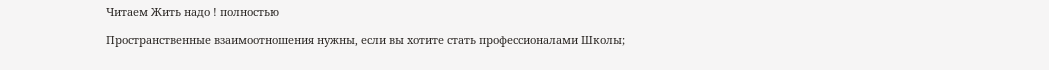Читаем Жить надо ! полностью

Пространственные взаимоотношения нужны, если вы хотите стать профессионалами Школы;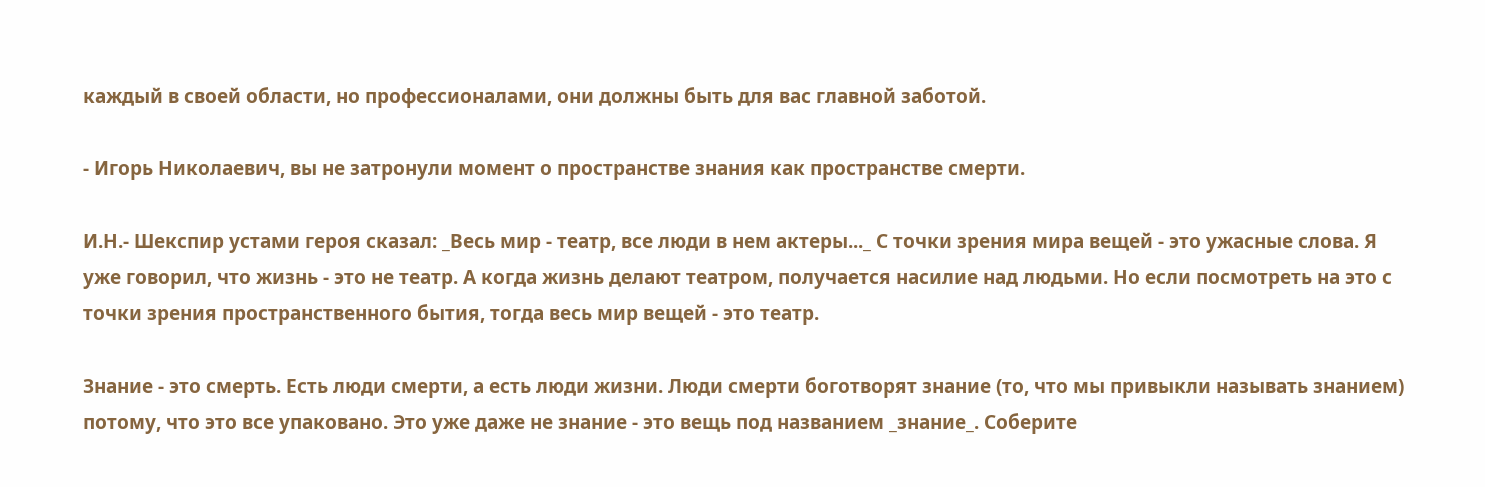каждый в своей области, но профессионалами, они должны быть для вас главной заботой.

- Игорь Николаевич, вы не затронули момент о пространстве знания как пространстве смерти.

И.Н.- Шекспир устами героя сказал: _Весь мир - театр, все люди в нем актеры..._ С точки зрения мира вещей - это ужасные слова. Я уже говорил, что жизнь - это не театр. А когда жизнь делают театром, получается насилие над людьми. Но если посмотреть на это с точки зрения пространственного бытия, тогда весь мир вещей - это театр.

Знание - это смерть. Есть люди смерти, а есть люди жизни. Люди смерти боготворят знание (то, что мы привыкли называть знанием) потому, что это все упаковано. Это уже даже не знание - это вещь под названием _знание_. Соберите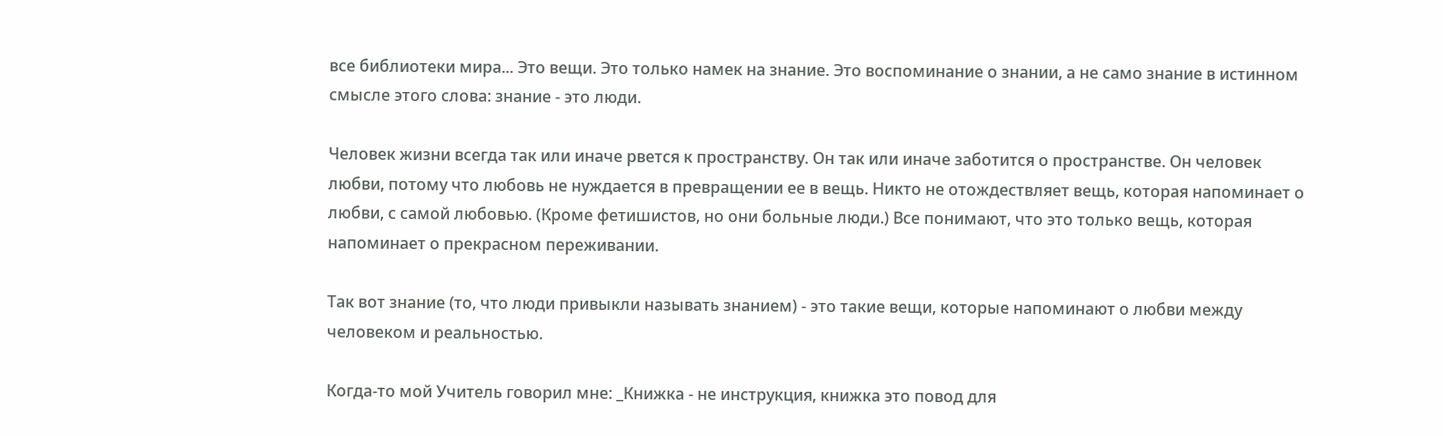все библиотеки мира... Это вещи. Это только намек на знание. Это воспоминание о знании, а не само знание в истинном смысле этого слова: знание - это люди.

Человек жизни всегда так или иначе рвется к пространству. Он так или иначе заботится о пространстве. Он человек любви, потому что любовь не нуждается в превращении ее в вещь. Никто не отождествляет вещь, которая напоминает о любви, с самой любовью. (Кроме фетишистов, но они больные люди.) Все понимают, что это только вещь, которая напоминает о прекрасном переживании.

Так вот знание (то, что люди привыкли называть знанием) - это такие вещи, которые напоминают о любви между человеком и реальностью.

Когда-то мой Учитель говорил мне: _Книжка - не инструкция, книжка это повод для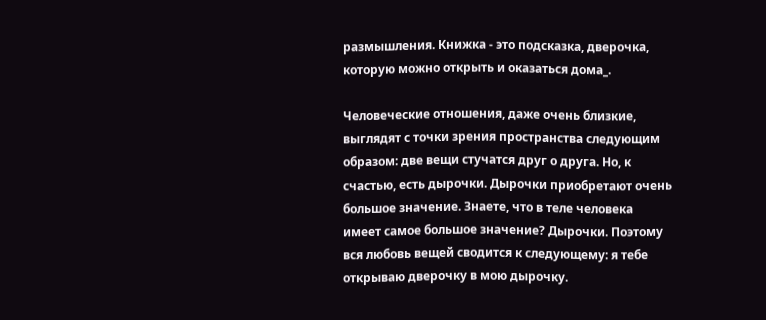размышления. Книжка - это подсказка, дверочка, которую можно открыть и оказаться дома_.

Человеческие отношения, даже очень близкие, выглядят с точки зрения пространства следующим образом: две вещи стучатся друг о друга. Но, к счастью, есть дырочки. Дырочки приобретают очень большое значение. Знаете, что в теле человека имеет самое большое значение? Дырочки. Поэтому вся любовь вещей сводится к следующему: я тебе открываю дверочку в мою дырочку.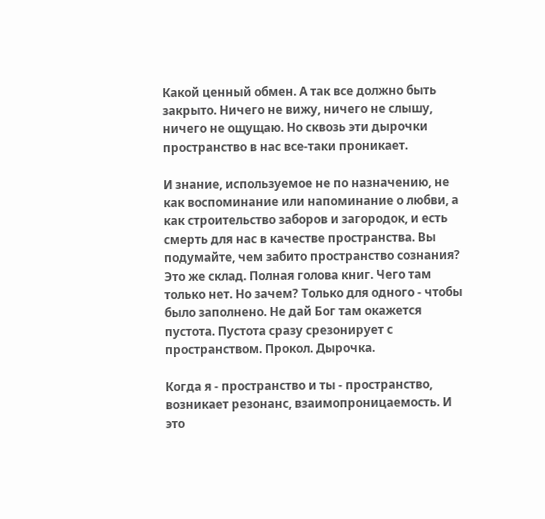Какой ценный обмен. А так все должно быть закрыто. Ничего не вижу, ничего не слышу, ничего не ощущаю. Но сквозь эти дырочки пространство в нас все-таки проникает.

И знание, используемое не по назначению, не как воспоминание или напоминание о любви, а как строительство заборов и загородок, и есть смерть для нас в качестве пространства. Вы подумайте, чем забито пространство сознания? Это же склад. Полная голова книг. Чего там только нет. Но зачем? Только для одного - чтобы было заполнено. Не дай Бог там окажется пустота. Пустота сразу срезонирует с пространством. Прокол. Дырочка.

Когда я - пространство и ты - пространство, возникает резонанс, взаимопроницаемость. И это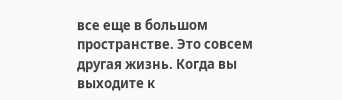все еще в большом пространстве. Это совсем другая жизнь. Когда вы выходите к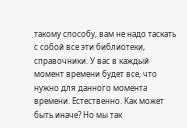такому способу, вам не надо таскать с собой все эти библиотеки, справочники. У вас в каждый момент времени будет все, что нужно для данного момента времени. Естественно. Как может быть иначе? Но мы так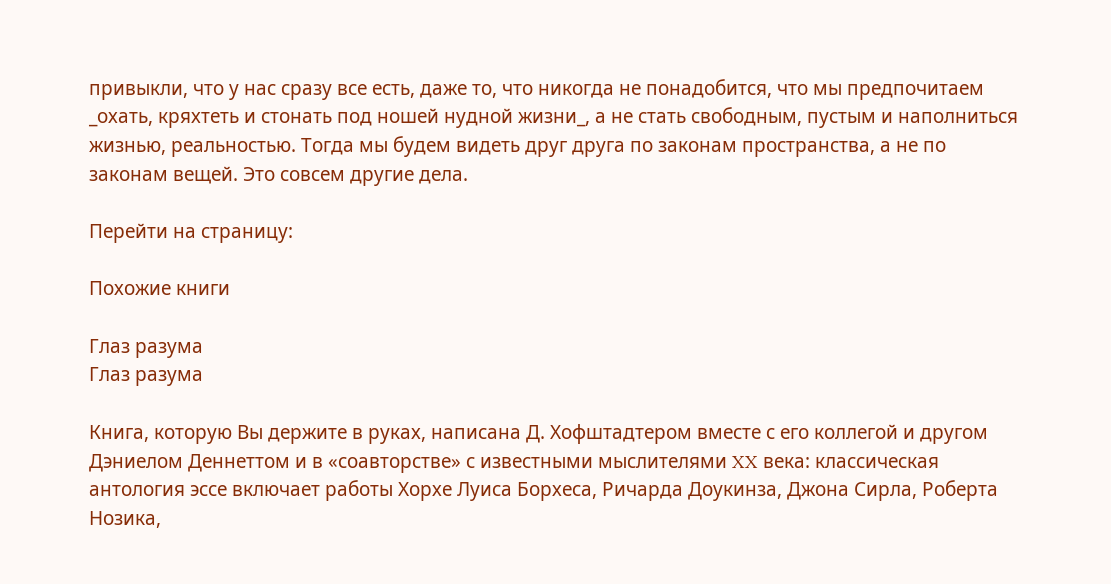привыкли, что у нас сразу все есть, даже то, что никогда не понадобится, что мы предпочитаем _охать, кряхтеть и стонать под ношей нудной жизни_, а не стать свободным, пустым и наполниться жизнью, реальностью. Тогда мы будем видеть друг друга по законам пространства, а не по законам вещей. Это совсем другие дела.

Перейти на страницу:

Похожие книги

Глаз разума
Глаз разума

Книга, которую Вы держите в руках, написана Д. Хофштадтером вместе с его коллегой и другом Дэниелом Деннеттом и в «соавторстве» с известными мыслителями XX века: классическая антология эссе включает работы Хорхе Луиса Борхеса, Ричарда Доукинза, Джона Сирла, Роберта Нозика,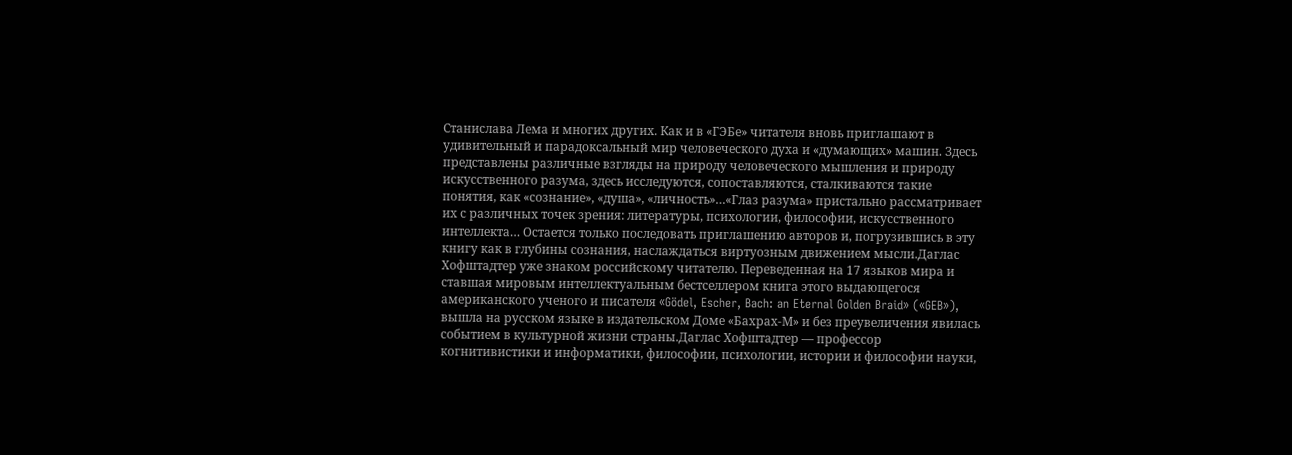Станислава Лема и многих других. Как и в «ГЭБе» читателя вновь приглашают в удивительный и парадоксальный мир человеческого духа и «думающих» машин. Здесь представлены различные взгляды на природу человеческого мышления и природу искусственного разума, здесь исследуются, сопоставляются, сталкиваются такие понятия, как «сознание», «душа», «личность»…«Глаз разума» пристально рассматривает их с различных точек зрения: литературы, психологии, философии, искусственного интеллекта… Остается только последовать приглашению авторов и, погрузившись в эту книгу как в глубины сознания, наслаждаться виртуозным движением мысли.Даглас Хофштадтер уже знаком российскому читателю. Переведенная на 17 языков мира и ставшая мировым интеллектуальным бестселлером книга этого выдающегося американского ученого и писателя «Gödel, Escher, Bach: an Eternal Golden Braid» («GEB»), вышла на русском языке в издательском Доме «Бахрах-М» и без преувеличения явилась событием в культурной жизни страны.Даглас Хофштадтер — профессор когнитивистики и информатики, философии, психологии, истории и философии науки,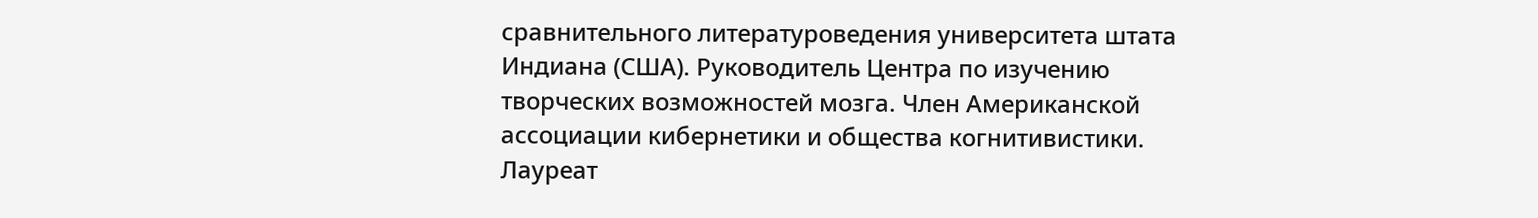сравнительного литературоведения университета штата Индиана (США). Руководитель Центра по изучению творческих возможностей мозга. Член Американской ассоциации кибернетики и общества когнитивистики. Лауреат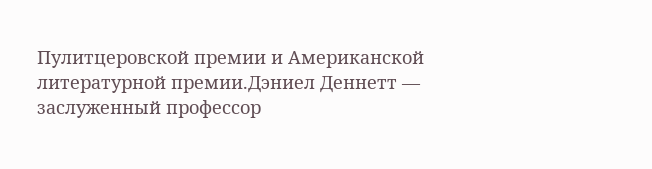Пулитцеровской премии и Американской литературной премии.Дэниел Деннетт — заслуженный профессор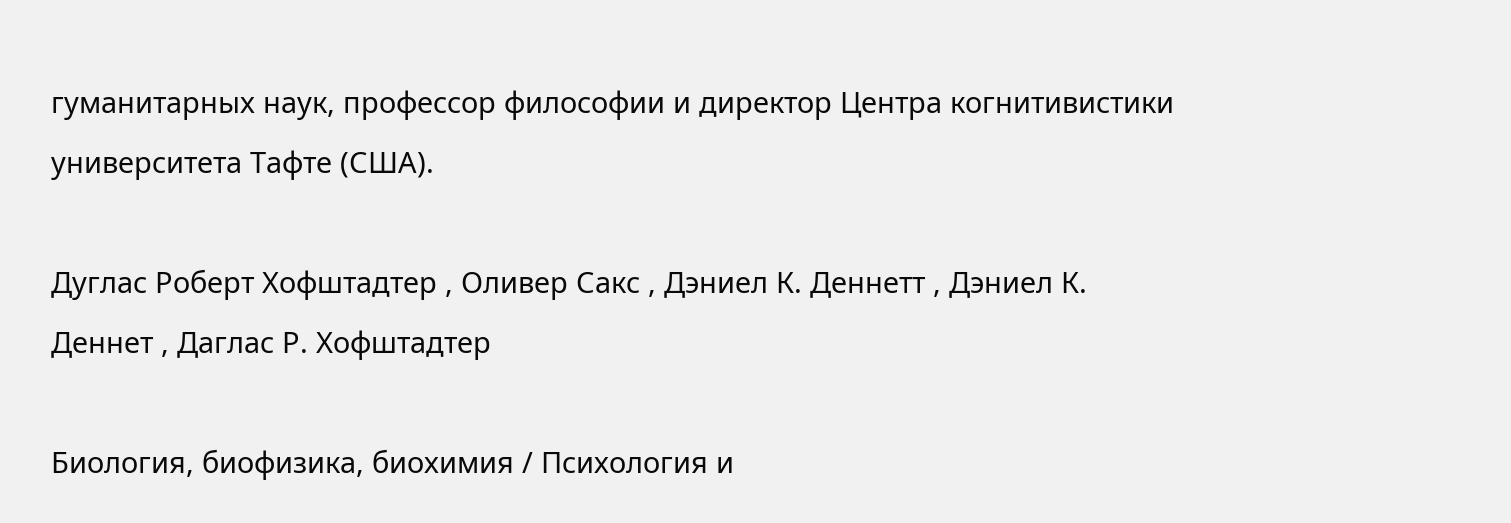гуманитарных наук, профессор философии и директор Центра когнитивистики университета Тафте (США).

Дуглас Роберт Хофштадтер , Оливер Сакс , Дэниел К. Деннетт , Дэниел К. Деннет , Даглас Р. Хофштадтер

Биология, биофизика, биохимия / Психология и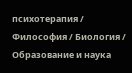психотерапия / Философия / Биология / Образование и наука